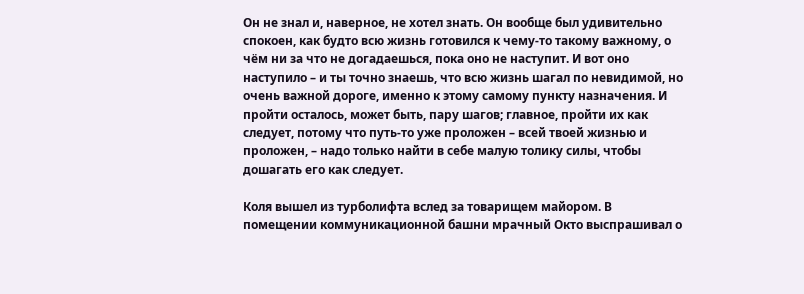Он не знал и, наверное, не хотел знать. Он вообще был удивительно спокоен, как будто всю жизнь готовился к чему-то такому важному, о чём ни за что не догадаешься, пока оно не наступит. И вот оно наступило – и ты точно знаешь, что всю жизнь шагал по невидимой, но очень важной дороге, именно к этому самому пункту назначения. И пройти осталось, может быть, пару шагов; главное, пройти их как следует, потому что путь-то уже проложен – всей твоей жизнью и проложен, – надо только найти в себе малую толику силы, чтобы дошагать его как следует.

Коля вышел из турболифта вслед за товарищем майором. В помещении коммуникационной башни мрачный Окто выспрашивал о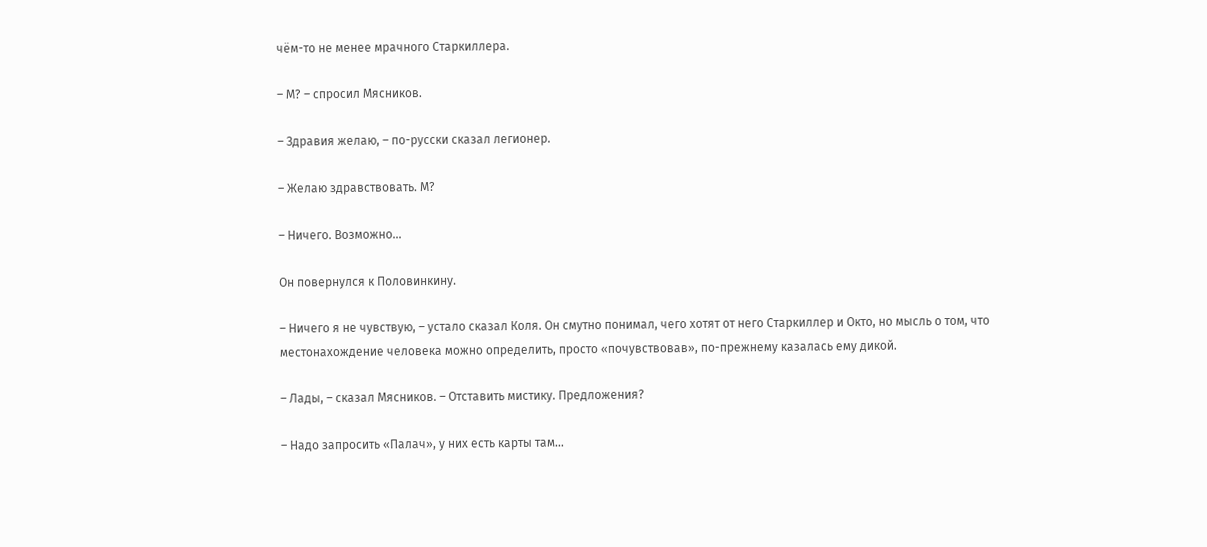чём-то не менее мрачного Старкиллера.

– М? – спросил Мясников.

– Здравия желаю, – по-русски сказал легионер.

– Желаю здравствовать. М?

– Ничего. Возможно…

Он повернулся к Половинкину.

– Ничего я не чувствую, – устало сказал Коля. Он смутно понимал, чего хотят от него Старкиллер и Окто, но мысль о том, что местонахождение человека можно определить, просто «почувствовав», по-прежнему казалась ему дикой.

– Лады, – сказал Мясников. – Отставить мистику. Предложения?

– Надо запросить «Палач», у них есть карты там…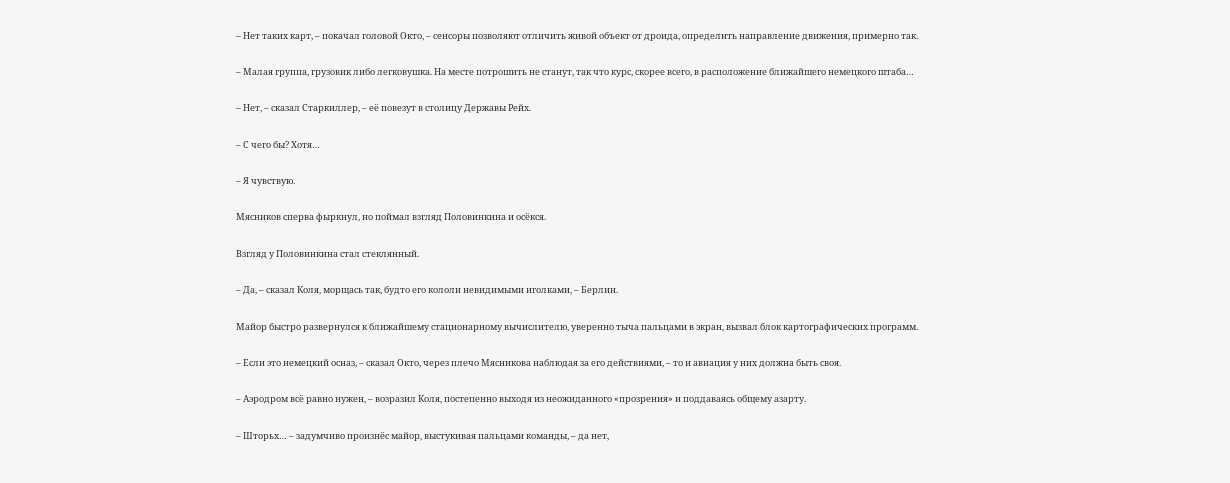– Нет таких карт, – покачал головой Окто, – сенсоры позволяют отличить живой объект от дроида, определить направление движения, примерно так.

– Малая группа, грузовик либо легковушка. На месте потрошить не станут, так что курс, скорее всего, в расположение ближайшего немецкого штаба…

– Нет, – сказал Старкиллер, – её повезут в столицу Державы Рейх.

– С чего бы? Хотя…

– Я чувствую.

Мясников сперва фыркнул, но поймал взгляд Половинкина и осёкся.

Взгляд у Половинкина стал стеклянный.

– Да, – сказал Коля, морщась так, будто его кололи невидимыми иголками, – Берлин.

Майор быстро развернулся к ближайшему стационарному вычислителю, уверенно тыча пальцами в экран, вызвал блок картографических программ.

– Если это немецкий осназ, – сказал Окто, через плечо Мясникова наблюдая за его действиями, – то и авиация у них должна быть своя.

– Аэродром всё равно нужен, – возразил Коля, постепенно выходя из неожиданного «прозрения» и поддаваясь общему азарту.

– Шторьх… – задумчиво произнёс майор, выстукивая пальцами команды, – да нет,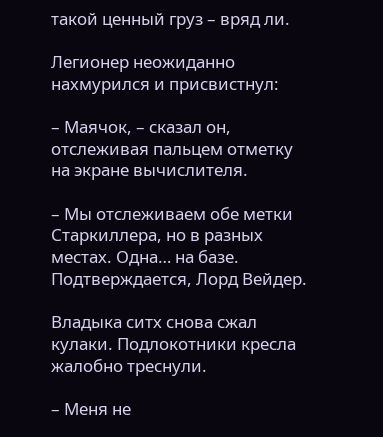такой ценный груз – вряд ли.

Легионер неожиданно нахмурился и присвистнул:

– Маячок, – сказал он, отслеживая пальцем отметку на экране вычислителя.

– Мы отслеживаем обе метки Старкиллера, но в разных местах. Одна… на базе. Подтверждается, Лорд Вейдер.

Владыка ситх снова сжал кулаки. Подлокотники кресла жалобно треснули.

– Меня не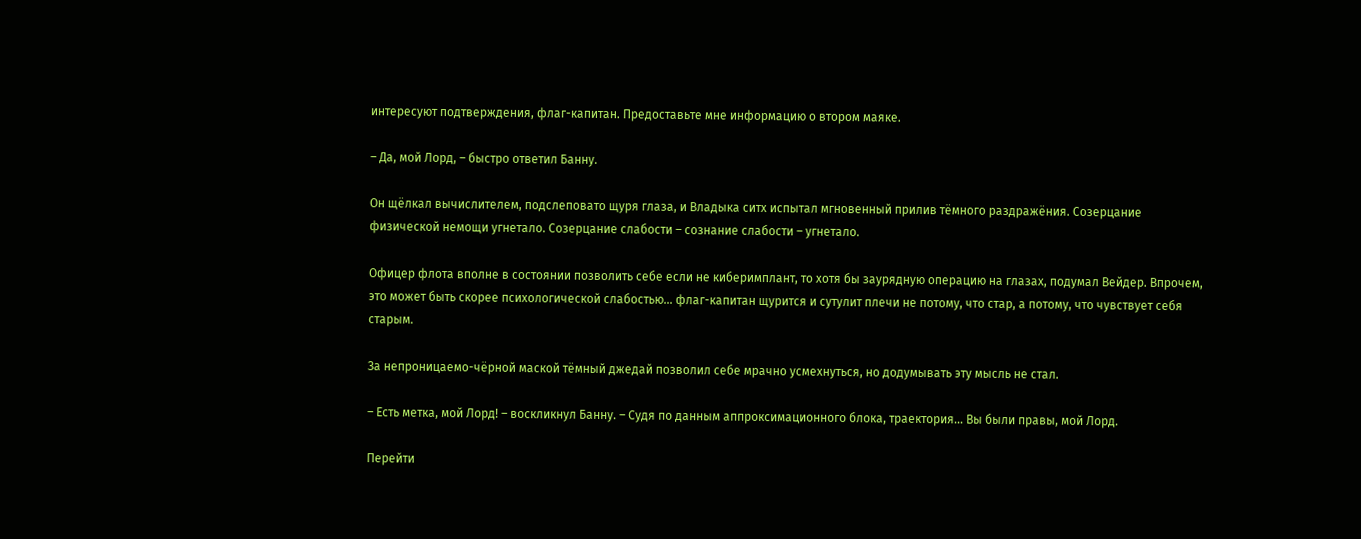интересуют подтверждения, флаг-капитан. Предоставьте мне информацию о втором маяке.

– Да, мой Лорд, – быстро ответил Банну.

Он щёлкал вычислителем, подслеповато щуря глаза, и Владыка ситх испытал мгновенный прилив тёмного раздражёния. Созерцание физической немощи угнетало. Созерцание слабости – сознание слабости – угнетало.

Офицер флота вполне в состоянии позволить себе если не киберимплант, то хотя бы заурядную операцию на глазах, подумал Вейдер. Впрочем, это может быть скорее психологической слабостью… флаг-капитан щурится и сутулит плечи не потому, что стар, а потому, что чувствует себя старым.

За непроницаемо-чёрной маской тёмный джедай позволил себе мрачно усмехнуться, но додумывать эту мысль не стал.

– Есть метка, мой Лорд! – воскликнул Банну. – Судя по данным аппроксимационного блока, траектория… Вы были правы, мой Лорд.

Перейти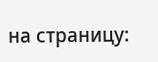на страницу: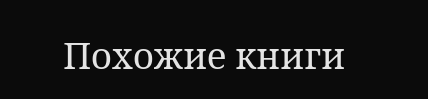Похожие книги